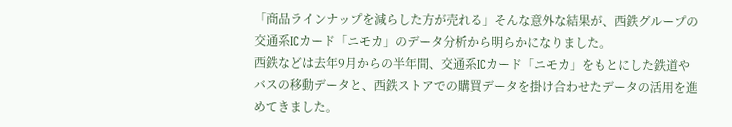「商品ラインナップを減らした方が売れる」そんな意外な結果が、西鉄グループの交通系ICカード「ニモカ」のデータ分析から明らかになりました。
西鉄などは去年9月からの半年間、交通系ICカード「ニモカ」をもとにした鉄道やバスの移動データと、西鉄ストアでの購買データを掛け合わせたデータの活用を進めてきました。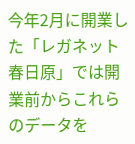今年2月に開業した「レガネット春日原」では開業前からこれらのデータを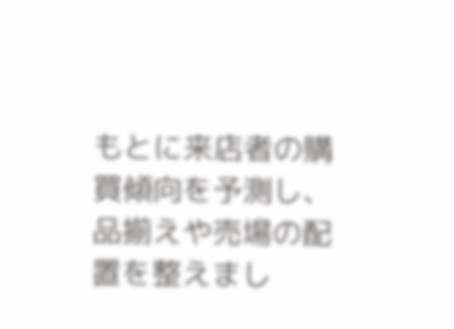もとに来店者の購買傾向を予測し、品揃えや売場の配置を整えまし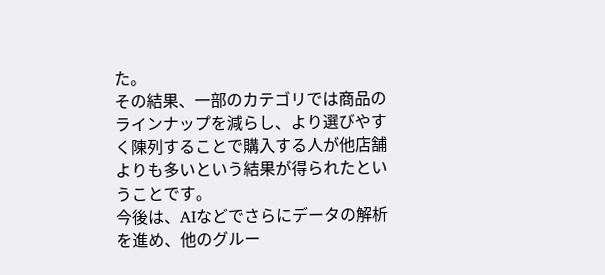た。
その結果、一部のカテゴリでは商品のラインナップを減らし、より選びやすく陳列することで購入する人が他店舗よりも多いという結果が得られたということです。
今後は、AIなどでさらにデータの解析を進め、他のグルー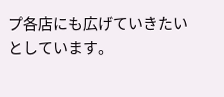プ各店にも広げていきたいとしています。